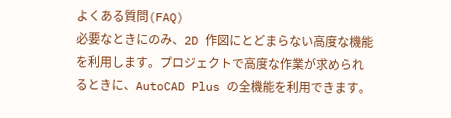よくある質問(FAQ)
必要なときにのみ、2D 作図にとどまらない高度な機能を利用します。プロジェクトで高度な作業が求められるときに、AutoCAD Plus の全機能を利用できます。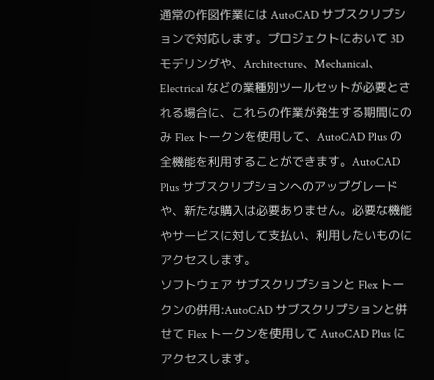通常の作図作業には AutoCAD サブスクリプションで対応します。プロジェクトにおいて 3D モデリングや、Architecture、Mechanical、Electrical などの業種別ツールセットが必要とされる場合に、これらの作業が発生する期間にのみ Flex トークンを使用して、AutoCAD Plus の全機能を利用することができます。AutoCAD Plus サブスクリプションへのアップグレードや、新たな購入は必要ありません。必要な機能やサービスに対して支払い、利用したいものにアクセスします。
ソフトウェア サブスクリプションと Flex トークンの併用:AutoCAD サブスクリプションと併せて Flex トークンを使用して AutoCAD Plus にアクセスします。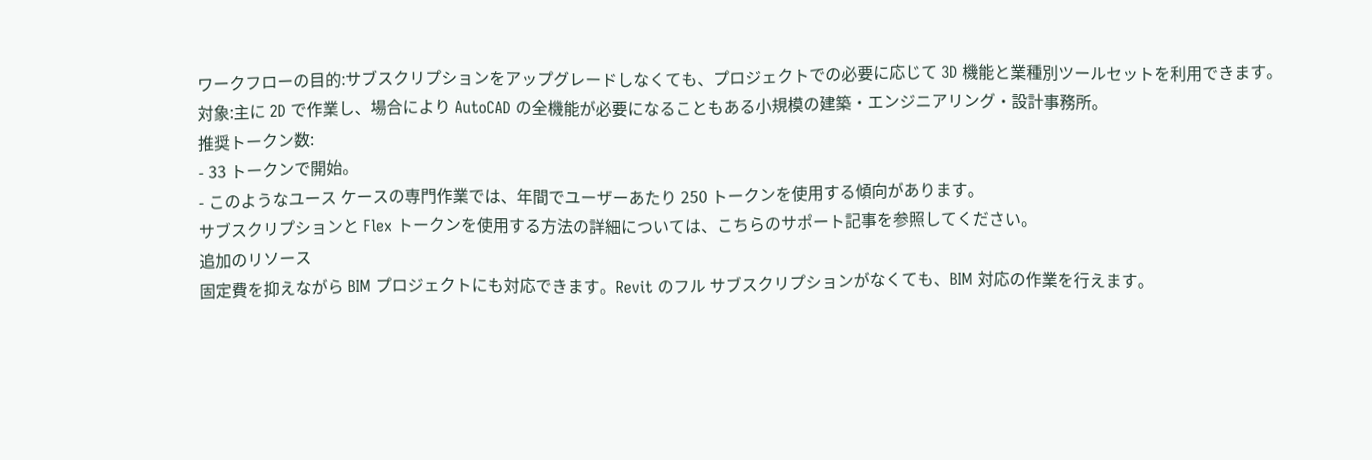ワークフローの目的:サブスクリプションをアップグレードしなくても、プロジェクトでの必要に応じて 3D 機能と業種別ツールセットを利用できます。
対象:主に 2D で作業し、場合により AutoCAD の全機能が必要になることもある小規模の建築・エンジニアリング・設計事務所。
推奨トークン数:
- 33 トークンで開始。
- このようなユース ケースの専門作業では、年間でユーザーあたり 250 トークンを使用する傾向があります。
サブスクリプションと Flex トークンを使用する方法の詳細については、こちらのサポート記事を参照してください。
追加のリソース
固定費を抑えながら BIM プロジェクトにも対応できます。Revit のフル サブスクリプションがなくても、BIM 対応の作業を行えます。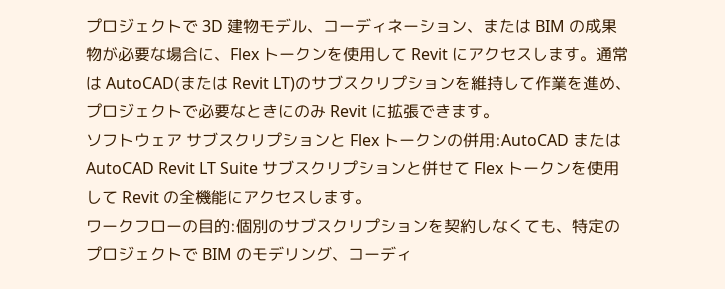プロジェクトで 3D 建物モデル、コーディネーション、または BIM の成果物が必要な場合に、Flex トークンを使用して Revit にアクセスします。通常は AutoCAD(または Revit LT)のサブスクリプションを維持して作業を進め、プロジェクトで必要なときにのみ Revit に拡張できます。
ソフトウェア サブスクリプションと Flex トークンの併用:AutoCAD または AutoCAD Revit LT Suite サブスクリプションと併せて Flex トークンを使用して Revit の全機能にアクセスします。
ワークフローの目的:個別のサブスクリプションを契約しなくても、特定のプロジェクトで BIM のモデリング、コーディ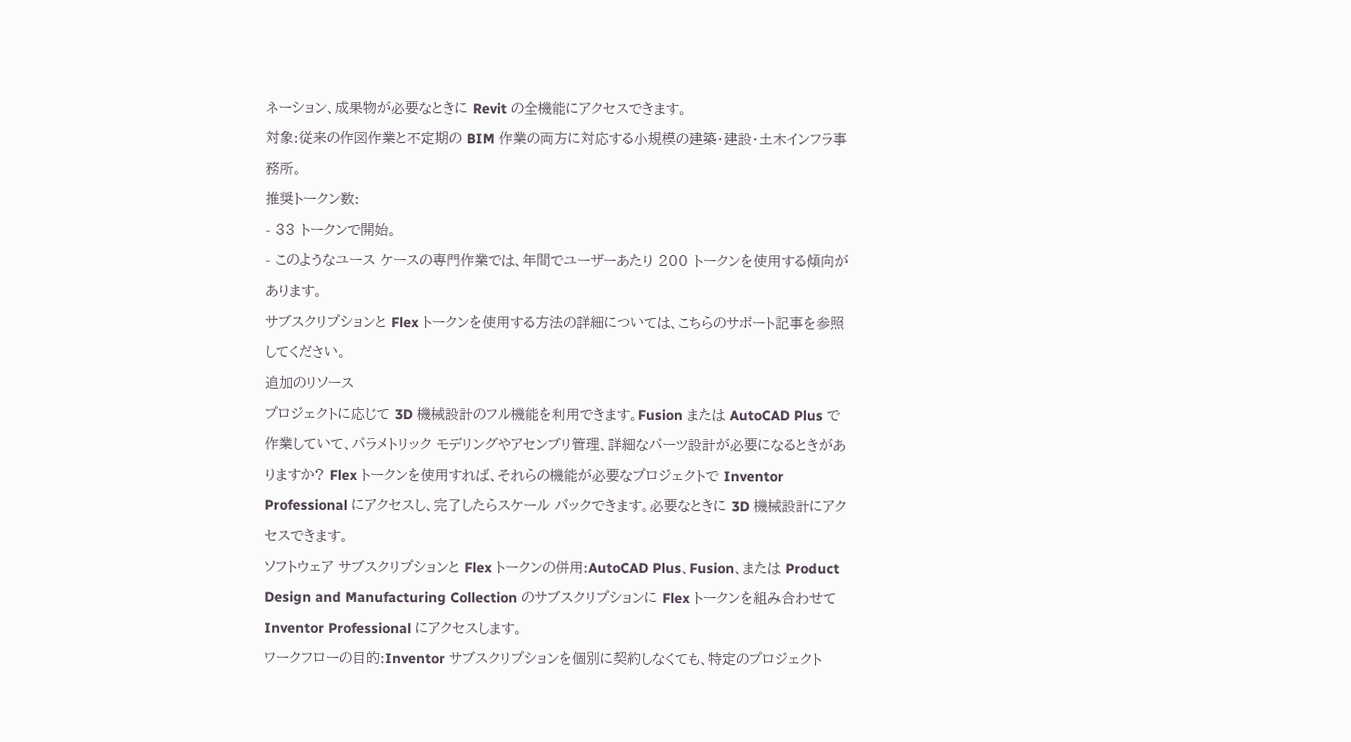ネーション、成果物が必要なときに Revit の全機能にアクセスできます。
対象:従来の作図作業と不定期の BIM 作業の両方に対応する小規模の建築・建設・土木インフラ事務所。
推奨トークン数:
- 33 トークンで開始。
- このようなユース ケースの専門作業では、年間でユーザーあたり 200 トークンを使用する傾向があります。
サブスクリプションと Flex トークンを使用する方法の詳細については、こちらのサポート記事を参照してください。
追加のリソース
プロジェクトに応じて 3D 機械設計のフル機能を利用できます。Fusion または AutoCAD Plus で作業していて、パラメトリック モデリングやアセンブリ管理、詳細なパーツ設計が必要になるときがありますか? Flex トークンを使用すれば、それらの機能が必要なプロジェクトで Inventor Professional にアクセスし、完了したらスケール バックできます。必要なときに 3D 機械設計にアクセスできます。
ソフトウェア サブスクリプションと Flex トークンの併用:AutoCAD Plus、Fusion、または Product Design and Manufacturing Collection のサブスクリプションに Flex トークンを組み合わせて Inventor Professional にアクセスします。
ワークフローの目的:Inventor サブスクリプションを個別に契約しなくても、特定のプロジェクト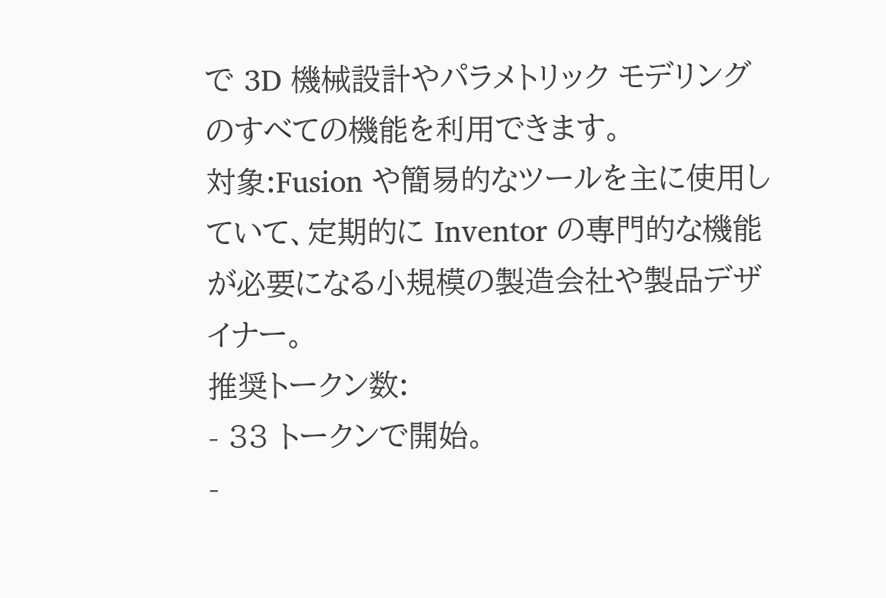で 3D 機械設計やパラメトリック モデリングのすべての機能を利用できます。
対象:Fusion や簡易的なツールを主に使用していて、定期的に Inventor の専門的な機能が必要になる小規模の製造会社や製品デザイナー。
推奨トークン数:
- 33 トークンで開始。
-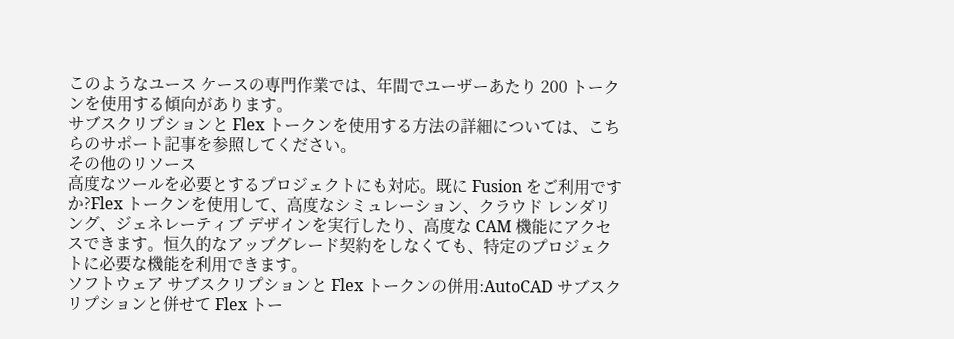このようなユース ケースの専門作業では、年間でユーザーあたり 200 トークンを使用する傾向があります。
サブスクリプションと Flex トークンを使用する方法の詳細については、こちらのサポート記事を参照してください。
その他のリソース
高度なツールを必要とするプロジェクトにも対応。既に Fusion をご利用ですか?Flex トークンを使用して、高度なシミュレーション、クラウド レンダリング、ジェネレーティブ デザインを実行したり、高度な CAM 機能にアクセスできます。恒久的なアップグレード契約をしなくても、特定のプロジェクトに必要な機能を利用できます。
ソフトウェア サブスクリプションと Flex トークンの併用:AutoCAD サブスクリプションと併せて Flex トー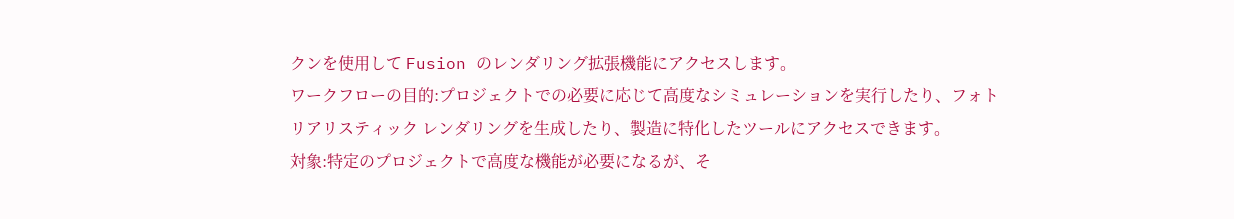クンを使用して Fusion のレンダリング拡張機能にアクセスします。
ワークフローの目的:プロジェクトでの必要に応じて高度なシミュレーションを実行したり、フォトリアリスティック レンダリングを生成したり、製造に特化したツールにアクセスできます。
対象:特定のプロジェクトで高度な機能が必要になるが、そ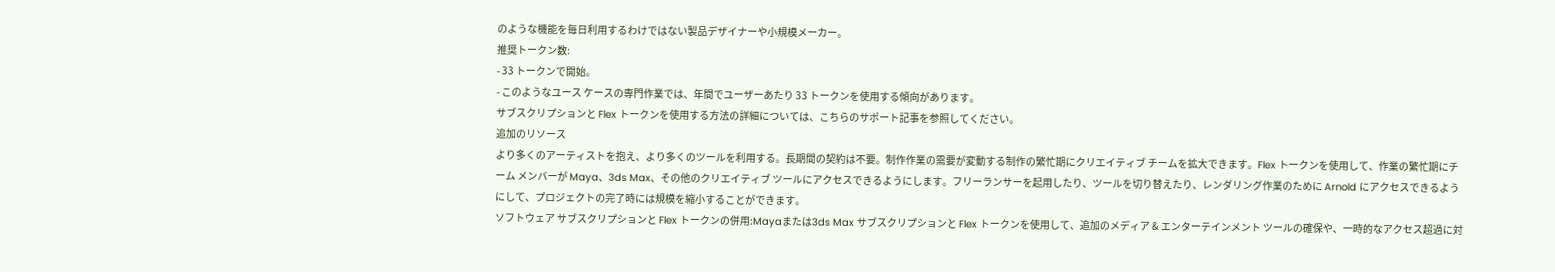のような機能を毎日利用するわけではない製品デザイナーや小規模メーカー。
推奨トークン数:
- 33 トークンで開始。
- このようなユース ケースの専門作業では、年間でユーザーあたり 33 トークンを使用する傾向があります。
サブスクリプションと Flex トークンを使用する方法の詳細については、こちらのサポート記事を参照してください。
追加のリソース
より多くのアーティストを抱え、より多くのツールを利用する。長期間の契約は不要。制作作業の需要が変動する制作の繁忙期にクリエイティブ チームを拡大できます。Flex トークンを使用して、作業の繁忙期にチーム メンバーが Maya、3ds Max、その他のクリエイティブ ツールにアクセスできるようにします。フリーランサーを起用したり、ツールを切り替えたり、レンダリング作業のために Arnold にアクセスできるようにして、プロジェクトの完了時には規模を縮小することができます。
ソフトウェア サブスクリプションと Flex トークンの併用:Mayaまたは3ds Max サブスクリプションと Flex トークンを使用して、追加のメディア & エンターテインメント ツールの確保や、一時的なアクセス超過に対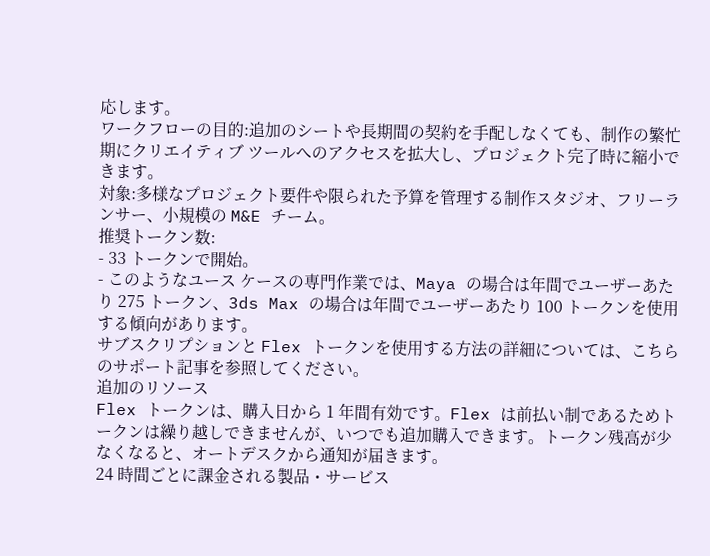応します。
ワークフローの目的:追加のシートや長期間の契約を手配しなくても、制作の繁忙期にクリエイティブ ツールへのアクセスを拡大し、プロジェクト完了時に縮小できます。
対象:多様なプロジェクト要件や限られた予算を管理する制作スタジオ、フリーランサー、小規模の M&E チーム。
推奨トークン数:
- 33 トークンで開始。
- このようなユース ケースの専門作業では、Maya の場合は年間でユーザーあたり 275 トークン、3ds Max の場合は年間でユーザーあたり 100 トークンを使用する傾向があります。
サブスクリプションと Flex トークンを使用する方法の詳細については、こちらのサポート記事を参照してください。
追加のリソース
Flex トークンは、購入日から 1 年間有効です。Flex は前払い制であるためトークンは繰り越しできませんが、いつでも追加購入できます。トークン残高が少なくなると、オートデスクから通知が届きます。
24 時間ごとに課金される製品・サービス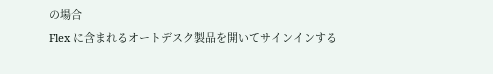の場合
Flex に含まれるオートデスク製品を開いてサインインする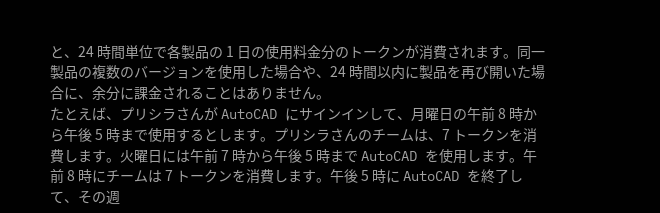と、24 時間単位で各製品の 1 日の使用料金分のトークンが消費されます。同一製品の複数のバージョンを使用した場合や、24 時間以内に製品を再び開いた場合に、余分に課金されることはありません。
たとえば、プリシラさんが AutoCAD にサインインして、月曜日の午前 8 時から午後 5 時まで使用するとします。プリシラさんのチームは、7 トークンを消費します。火曜日には午前 7 時から午後 5 時まで AutoCAD を使用します。午前 8 時にチームは 7 トークンを消費します。午後 5 時に AutoCAD を終了して、その週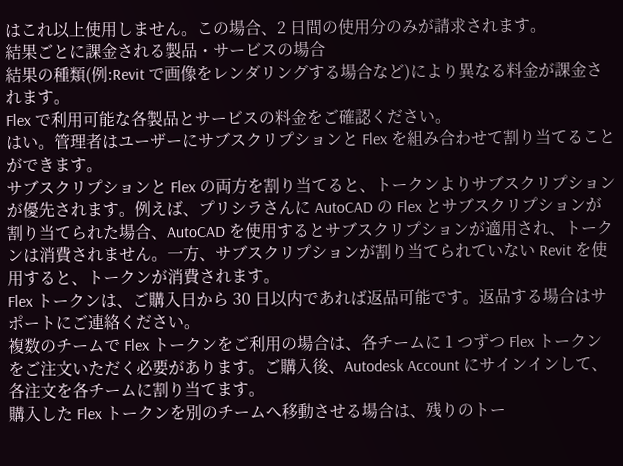はこれ以上使用しません。この場合、2 日間の使用分のみが請求されます。
結果ごとに課金される製品・サービスの場合
結果の種類(例:Revit で画像をレンダリングする場合など)により異なる料金が課金されます。
Flex で利用可能な各製品とサービスの料金をご確認ください。
はい。管理者はユーザーにサブスクリプションと Flex を組み合わせて割り当てることができます。
サブスクリプションと Flex の両方を割り当てると、トークンよりサブスクリプションが優先されます。例えば、プリシラさんに AutoCAD の Flex とサブスクリプションが割り当てられた場合、AutoCAD を使用するとサブスクリプションが適用され、トークンは消費されません。一方、サブスクリプションが割り当てられていない Revit を使用すると、トークンが消費されます。
Flex トークンは、ご購入日から 30 日以内であれば返品可能です。返品する場合はサポートにご連絡ください。
複数のチームで Flex トークンをご利用の場合は、各チームに 1 つずつ Flex トークンをご注文いただく必要があります。ご購入後、Autodesk Account にサインインして、各注文を各チームに割り当てます。
購入した Flex トークンを別のチームへ移動させる場合は、残りのトー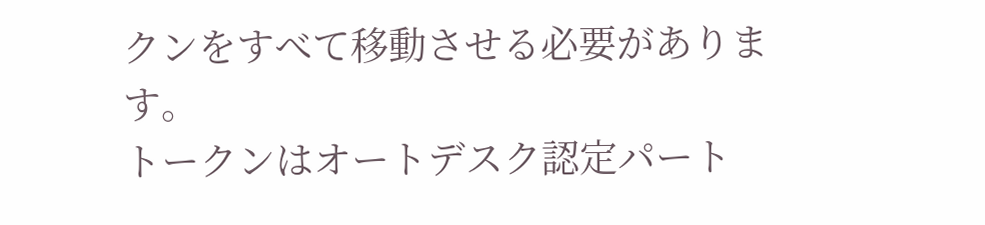クンをすべて移動させる必要があります。
トークンはオートデスク認定パート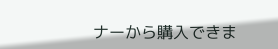ナーから購入できま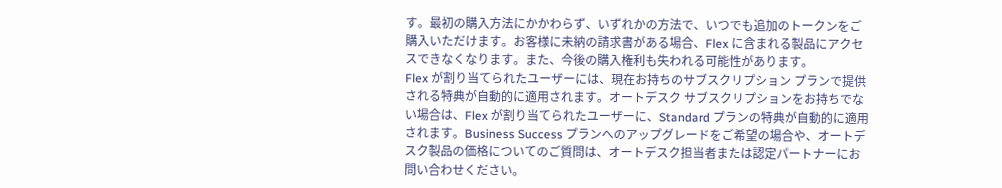す。最初の購入方法にかかわらず、いずれかの方法で、いつでも追加のトークンをご購入いただけます。お客様に未納の請求書がある場合、Flex に含まれる製品にアクセスできなくなります。また、今後の購入権利も失われる可能性があります。
Flex が割り当てられたユーザーには、現在お持ちのサブスクリプション プランで提供される特典が自動的に適用されます。オートデスク サブスクリプションをお持ちでない場合は、Flex が割り当てられたユーザーに、Standard プランの特典が自動的に適用されます。Business Success プランへのアップグレードをご希望の場合や、オートデスク製品の価格についてのご質問は、オートデスク担当者または認定パートナーにお問い合わせください。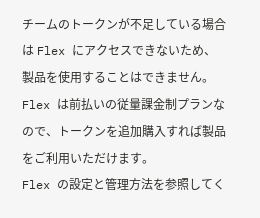チームのトークンが不足している場合は Flex にアクセスできないため、製品を使用することはできません。Flex は前払いの従量課金制プランなので、トークンを追加購入すれば製品をご利用いただけます。
Flex の設定と管理方法を参照してく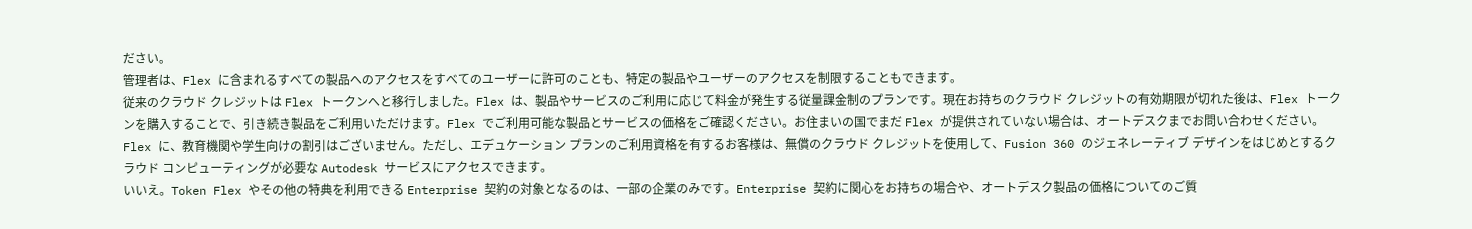ださい。
管理者は、Flex に含まれるすべての製品へのアクセスをすべてのユーザーに許可のことも、特定の製品やユーザーのアクセスを制限することもできます。
従来のクラウド クレジットは Flex トークンへと移行しました。Flex は、製品やサービスのご利用に応じて料金が発生する従量課金制のプランです。現在お持ちのクラウド クレジットの有効期限が切れた後は、Flex トークンを購入することで、引き続き製品をご利用いただけます。Flex でご利用可能な製品とサービスの価格をご確認ください。お住まいの国でまだ Flex が提供されていない場合は、オートデスクまでお問い合わせください。
Flex に、教育機関や学生向けの割引はございません。ただし、エデュケーション プランのご利用資格を有するお客様は、無償のクラウド クレジットを使用して、Fusion 360 のジェネレーティブ デザインをはじめとするクラウド コンピューティングが必要な Autodesk サービスにアクセスできます。
いいえ。Token Flex やその他の特典を利用できる Enterprise 契約の対象となるのは、一部の企業のみです。Enterprise 契約に関心をお持ちの場合や、オートデスク製品の価格についてのご質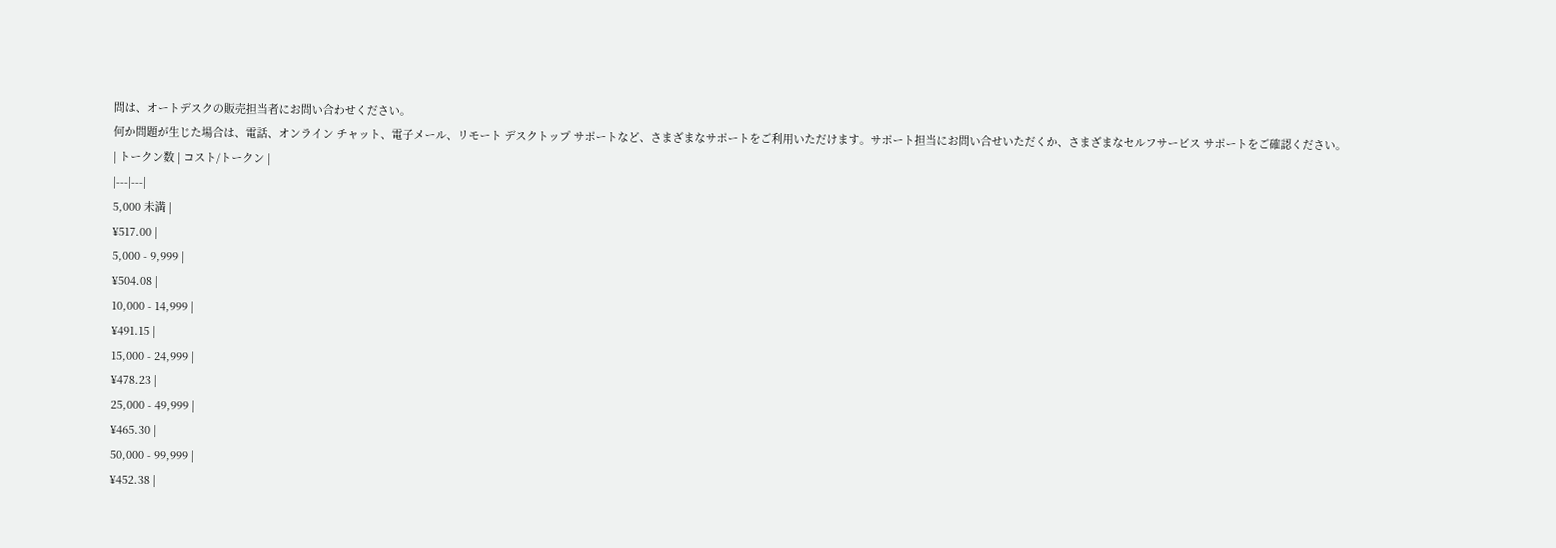問は、オートデスクの販売担当者にお問い合わせください。
何か問題が生じた場合は、電話、オンライン チャット、電子メール、リモート デスクトップ サポートなど、さまざまなサポートをご利用いただけます。サポート担当にお問い合せいただくか、さまざまなセルフサービス サポートをご確認ください。
| トークン数 | コスト/トークン |
|---|---|
5,000 未満 |
¥517.00 |
5,000 - 9,999 |
¥504.08 |
10,000 - 14,999 |
¥491.15 |
15,000 - 24,999 |
¥478.23 |
25,000 - 49,999 |
¥465.30 |
50,000 - 99,999 |
¥452.38 |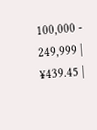100,000 - 249,999 |
¥439.45 |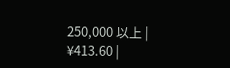250,000 以上 |
¥413.60 |